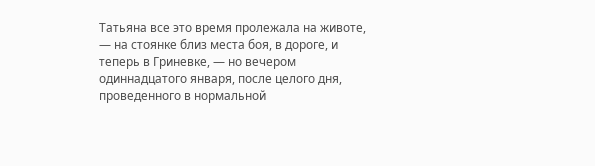Татьяна все это время пролежала на животе, — на стоянке близ места боя, в дороге, и теперь в Гриневке, — но вечером одиннадцатого января, после целого дня, проведенного в нормальной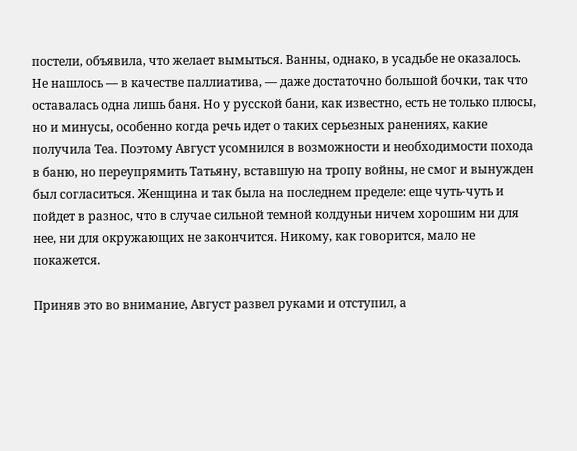постели, объявила, что желает вымыться. Ванны, однако, в усадьбе не оказалось. Не нашлось — в качестве паллиатива, — даже достаточно большой бочки, так что оставалась одна лишь баня. Но у русской бани, как известно, есть не только плюсы, но и минусы, особенно когда речь идет о таких серьезных ранениях, какие получила Теа. Поэтому Август усомнился в возможности и необходимости похода в баню, но переупрямить Татьяну, вставшую на тропу войны, не смог и вынужден был согласиться. Женщина и так была на последнем пределе: еще чуть-чуть и пойдет в разнос, что в случае сильной темной колдуньи ничем хорошим ни для нее, ни для окружающих не закончится. Никому, как говорится, мало не покажется.

Приняв это во внимание, Август развел руками и отступил, а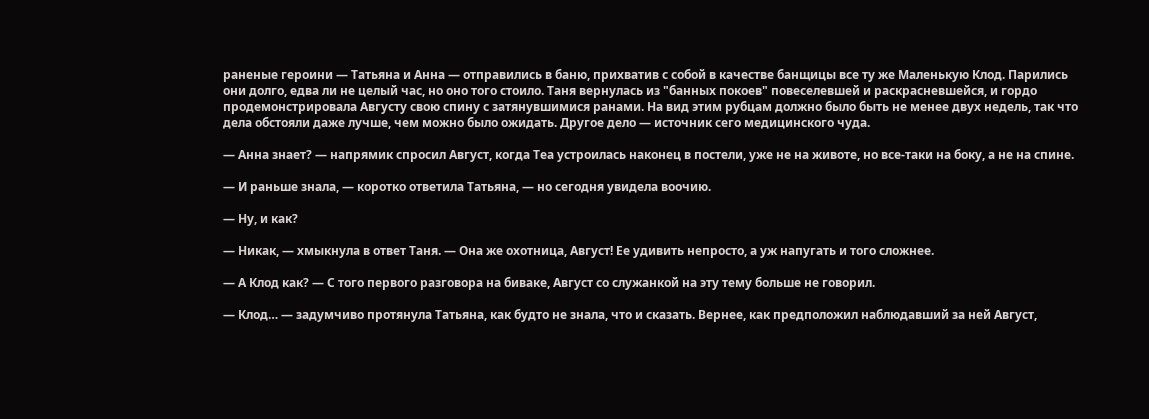раненые героини — Татьяна и Анна — отправились в баню, прихватив с собой в качестве банщицы все ту же Маленькую Клод. Парились они долго, едва ли не целый час, но оно того стоило. Таня вернулась из "банных покоев" повеселевшей и раскрасневшейся, и гордо продемонстрировала Августу свою спину с затянувшимися ранами. На вид этим рубцам должно было быть не менее двух недель, так что дела обстояли даже лучше, чем можно было ожидать. Другое дело — источник сего медицинского чуда.

— Анна знает? — напрямик спросил Август, когда Теа устроилась наконец в постели, уже не на животе, но все-таки на боку, а не на спине.

— И раньше знала, — коротко ответила Татьяна, — но сегодня увидела воочию.

— Ну, и как?

— Никак, — хмыкнула в ответ Таня. — Она же охотница, Август! Ее удивить непросто, а уж напугать и того сложнее.

— А Клод как? — С того первого разговора на биваке, Август со служанкой на эту тему больше не говорил.

— Клод… — задумчиво протянула Татьяна, как будто не знала, что и сказать. Вернее, как предположил наблюдавший за ней Август,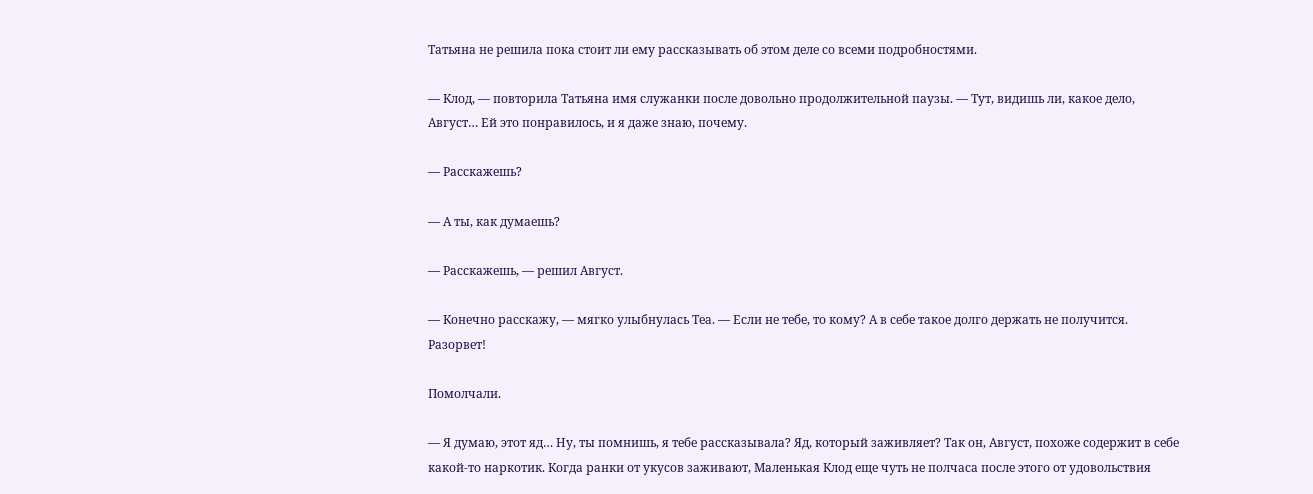Татьяна не решила пока стоит ли ему рассказывать об этом деле со всеми подробностями.

— Клод, — повторила Татьяна имя служанки после довольно продолжительной паузы. — Тут, видишь ли, какое дело, Август… Ей это понравилось, и я даже знаю, почему.

— Расскажешь?

— А ты, как думаешь?

— Расскажешь, — решил Август.

— Конечно расскажу, — мягко улыбнулась Теа. — Если не тебе, то кому? А в себе такое долго держать не получится. Разорвет!

Помолчали.

— Я думаю, этот яд… Ну, ты помнишь, я тебе рассказывала? Яд, который заживляет? Так он, Август, похоже содержит в себе какой-то наркотик. Когда ранки от укусов заживают, Маленькая Клод еще чуть не полчаса после этого от удовольствия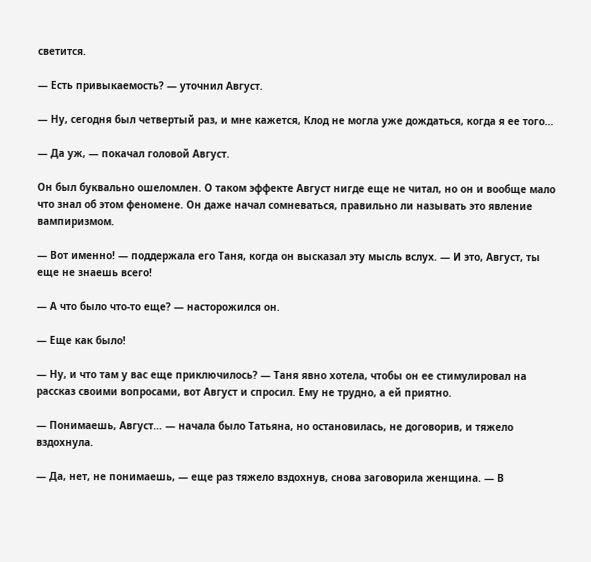светится.

— Есть привыкаемость? — уточнил Август.

— Ну, сегодня был четвертый раз, и мне кажется, Клод не могла уже дождаться, когда я ее того…

— Да уж, — покачал головой Август.

Он был буквально ошеломлен. О таком эффекте Август нигде еще не читал, но он и вообще мало что знал об этом феномене. Он даже начал сомневаться, правильно ли называть это явление вампиризмом.

— Вот именно! — поддержала его Таня, когда он высказал эту мысль вслух. — И это, Август, ты еще не знаешь всего!

— А что было что-то еще? — насторожился он.

— Еще как было!

— Ну, и что там у вас еще приключилось? — Таня явно хотела, чтобы он ее стимулировал на рассказ своими вопросами, вот Август и спросил. Ему не трудно, а ей приятно.

— Понимаешь, Август… — начала было Татьяна, но остановилась, не договорив, и тяжело вздохнула.

— Да, нет, не понимаешь, — еще раз тяжело вздохнув, снова заговорила женщина. — В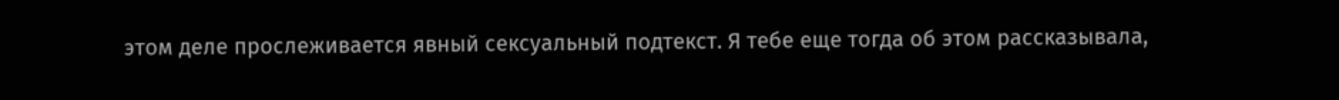этом деле прослеживается явный сексуальный подтекст. Я тебе еще тогда об этом рассказывала,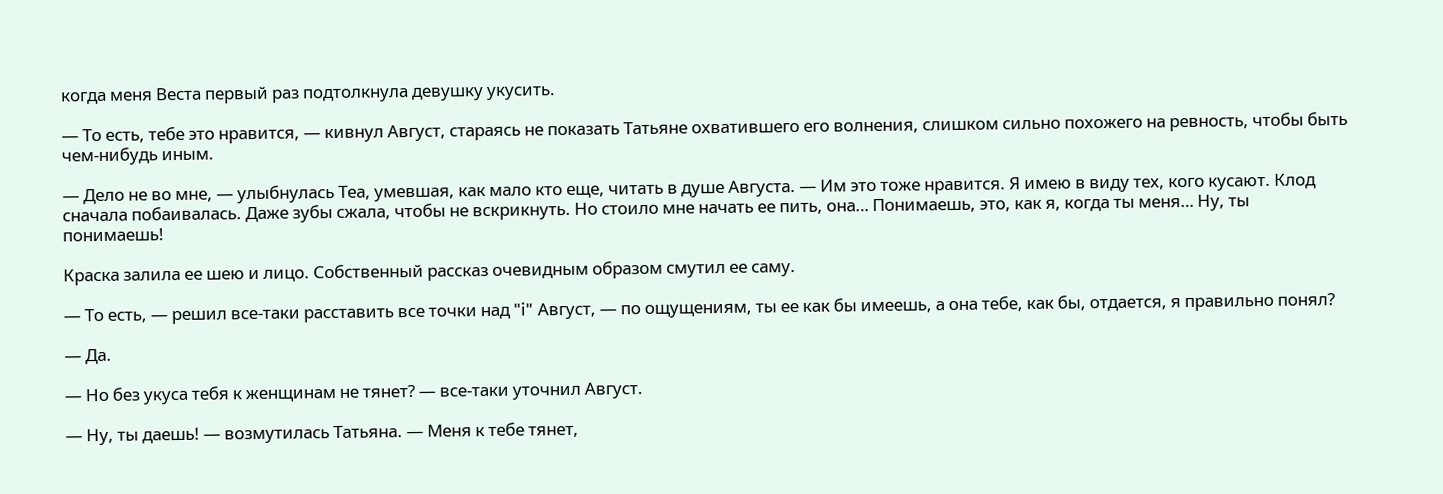когда меня Веста первый раз подтолкнула девушку укусить.

— То есть, тебе это нравится, — кивнул Август, стараясь не показать Татьяне охватившего его волнения, слишком сильно похожего на ревность, чтобы быть чем-нибудь иным.

— Дело не во мне, — улыбнулась Теа, умевшая, как мало кто еще, читать в душе Августа. — Им это тоже нравится. Я имею в виду тех, кого кусают. Клод сначала побаивалась. Даже зубы сжала, чтобы не вскрикнуть. Но стоило мне начать ее пить, она… Понимаешь, это, как я, когда ты меня… Ну, ты понимаешь!

Краска залила ее шею и лицо. Собственный рассказ очевидным образом смутил ее саму.

— То есть, — решил все-таки расставить все точки над "i" Август, — по ощущениям, ты ее как бы имеешь, а она тебе, как бы, отдается, я правильно понял?

— Да.

— Но без укуса тебя к женщинам не тянет? — все-таки уточнил Август.

— Ну, ты даешь! — возмутилась Татьяна. — Меня к тебе тянет,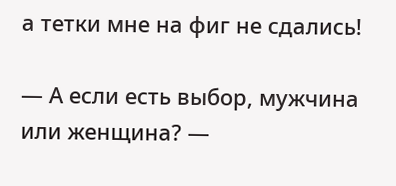а тетки мне на фиг не сдались!

— А если есть выбор, мужчина или женщина? —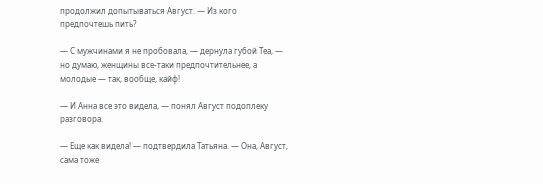продолжил допытываться Август. — Из кого предпочтешь пить?

— С мужчинами я не пробовала, — дернула губой Теа, — но думаю, женщины все-таки предпочтительнее, а молодые — так, вообще, кайф!

— И Анна все это видела, — понял Август подоплеку разговора.

— Еще как видела! — подтвердила Татьяна. — Она, Август, сама тоже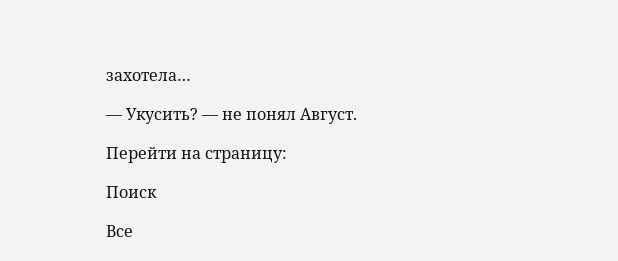захотела…

— Укусить? — не понял Август.

Перейти на страницу:

Поиск

Все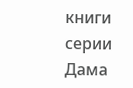книги серии Дама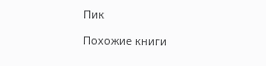Пик

Похожие книги